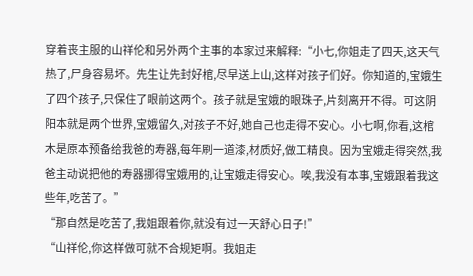穿着丧主服的山祥伦和另外两个主事的本家过来解释:“小七,你姐走了四天,这天气热了,尸身容易坏。先生让先封好棺,尽早送上山,这样对孩子们好。你知道的,宝娥生了四个孩子,只保住了眼前这两个。孩子就是宝娥的眼珠子,片刻离开不得。可这阴阳本就是两个世界,宝娥留久,对孩子不好,她自己也走得不安心。小七啊,你看,这棺木是原本预备给我爸的寿器,每年刷一道漆,材质好,做工精良。因为宝娥走得突然,我爸主动说把他的寿器挪得宝娥用的,让宝娥走得安心。唉,我没有本事,宝娥跟着我这些年,吃苦了。”
“那自然是吃苦了,我姐跟着你,就没有过一天舒心日子!”
“山祥伦,你这样做可就不合规矩啊。我姐走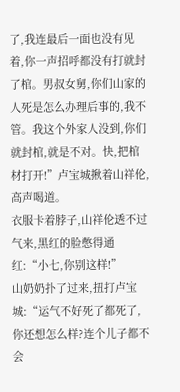了,我连最后一面也没有见着,你一声招呼都没有打就封了棺。男叔女舅,你们山家的人死是怎么办理后事的,我不管。我这个外家人没到,你们就封棺,就是不对。快,把棺材打开!”卢宝城揪着山祥伦,高声喝道。
衣服卡着脖子,山祥伦透不过气来,黑红的脸憋得通红:“小七,你别这样!”
山奶奶扑了过来,扭打卢宝城:“运气不好死了都死了,你还想怎么样?连个儿子都不会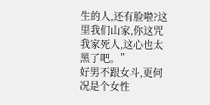生的人,还有脸啦?这里我们山家,你这咒我家死人,这心也太黑了吧。”
好男不跟女斗,更何况是个女性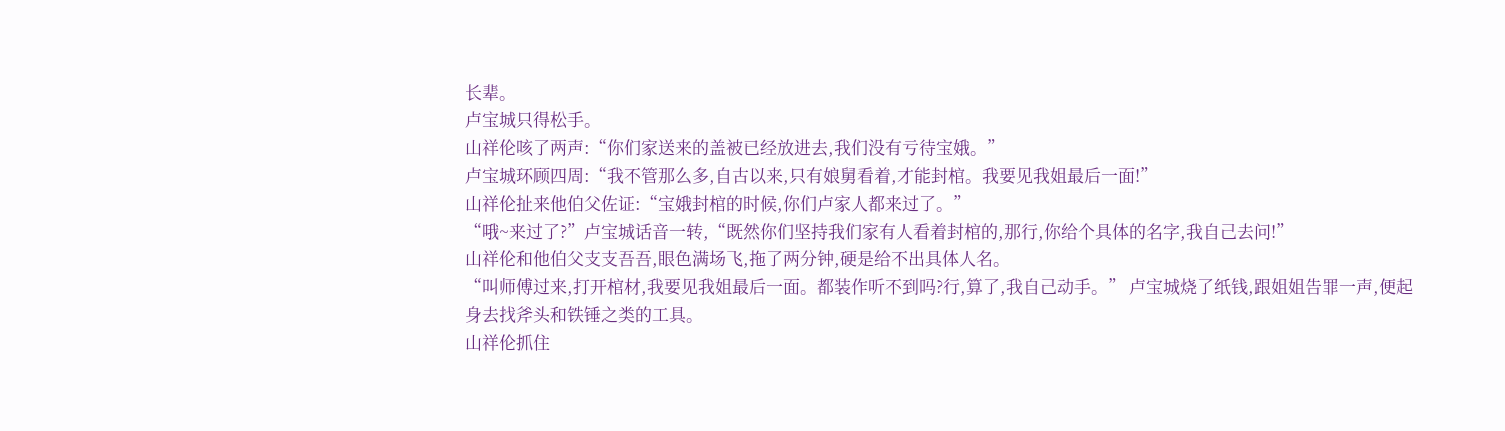长辈。
卢宝城只得松手。
山祥伦咳了两声:“你们家送来的盖被已经放进去,我们没有亏待宝娥。”
卢宝城环顾四周:“我不管那么多,自古以来,只有娘舅看着,才能封棺。我要见我姐最后一面!”
山祥伦扯来他伯父佐证:“宝娥封棺的时候,你们卢家人都来过了。”
“哦~来过了?”卢宝城话音一转,“既然你们坚持我们家有人看着封棺的,那行,你给个具体的名字,我自己去问!”
山祥伦和他伯父支支吾吾,眼色满场飞,拖了两分钟,硬是给不出具体人名。
“叫师傅过来,打开棺材,我要见我姐最后一面。都装作听不到吗?行,算了,我自己动手。” 卢宝城烧了纸钱,跟姐姐告罪一声,便起身去找斧头和铁锤之类的工具。
山祥伦抓住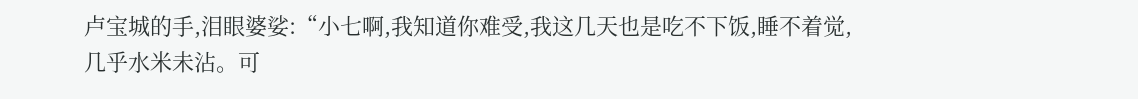卢宝城的手,泪眼婆娑:“小七啊,我知道你难受,我这几天也是吃不下饭,睡不着觉,几乎水米未沾。可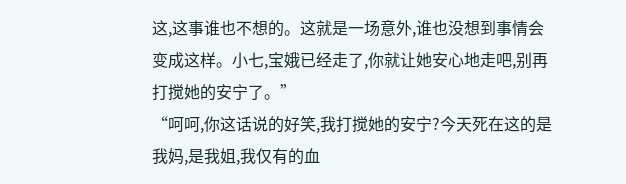这,这事谁也不想的。这就是一场意外,谁也没想到事情会变成这样。小七,宝娥已经走了,你就让她安心地走吧,别再打搅她的安宁了。”
“呵呵,你这话说的好笑,我打搅她的安宁?今天死在这的是我妈,是我姐,我仅有的血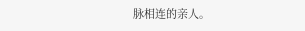脉相连的亲人。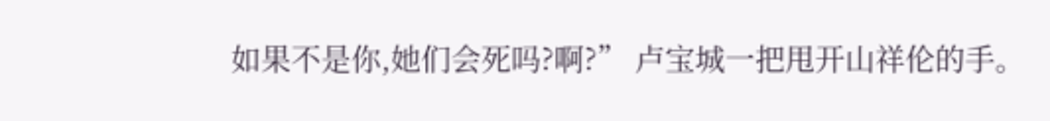如果不是你,她们会死吗?啊?” 卢宝城一把甩开山祥伦的手。